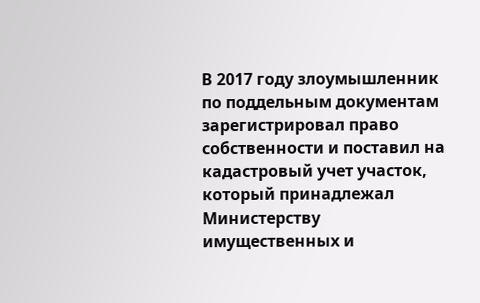В 2017 году злоумышленник по поддельным документам зарегистрировал право собственности и поставил на кадастровый учет участок, который принадлежал Министерству имущественных и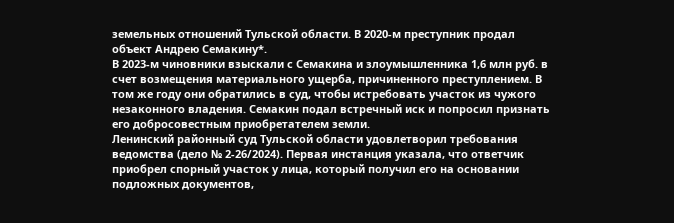земельных отношений Тульской области. В 2020-м преступник продал объект Андрею Семакину*.
В 2023-м чиновники взыскали с Семакина и злоумышленника 1,6 млн руб. в счет возмещения материального ущерба, причиненного преступлением. В том же году они обратились в суд, чтобы истребовать участок из чужого незаконного владения. Семакин подал встречный иск и попросил признать его добросовестным приобретателем земли.
Ленинский районный суд Тульской области удовлетворил требования ведомства (дело № 2-26/2024). Первая инстанция указала, что ответчик приобрел спорный участок у лица, который получил его на основании подложных документов,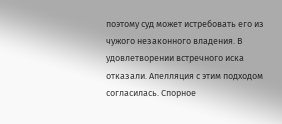поэтому суд может истребовать его из чужого незаконного владения. В удовлетворении встречного иска отказали. Апелляция с этим подходом согласилась. Спорное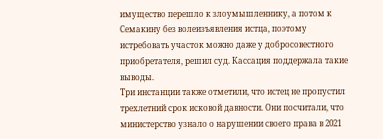имущество перешло к злоумышленнику, а потом к Семакину без волеизъявления истца, поэтому истребовать участок можно даже у добросовестного приобретателя, решил суд. Кассация поддержала такие выводы.
Три инстанции также отметили, что истец не пропустил трехлетний срок исковой давности. Они посчитали, что министерство узнало о нарушении своего права в 2021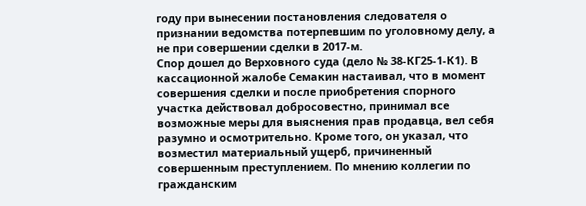году при вынесении постановления следователя о признании ведомства потерпевшим по уголовному делу, а не при совершении сделки в 2017-м.
Спор дошел до Верховного суда (дело № 38-КГ25-1-К1). В кассационной жалобе Семакин настаивал, что в момент совершения сделки и после приобретения спорного участка действовал добросовестно, принимал все возможные меры для выяснения прав продавца, вел себя разумно и осмотрительно. Кроме того, он указал, что возместил материальный ущерб, причиненный совершенным преступлением. По мнению коллегии по гражданским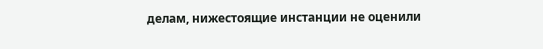делам, нижестоящие инстанции не оценили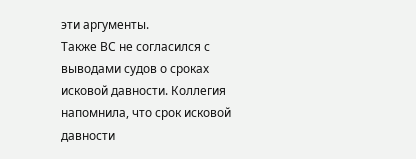эти аргументы.
Также ВС не согласился с выводами судов о сроках исковой давности. Коллегия напомнила, что срок исковой давности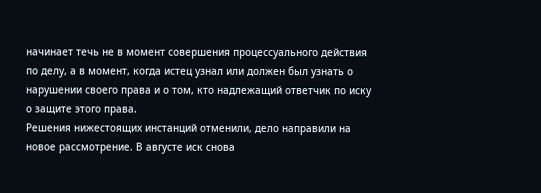начинает течь не в момент совершения процессуального действия по делу, а в момент, когда истец узнал или должен был узнать о нарушении своего права и о том, кто надлежащий ответчик по иску о защите этого права.
Решения нижестоящих инстанций отменили, дело направили на новое рассмотрение. В августе иск снова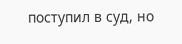поступил в суд, но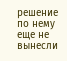решение по нему еще не вынесли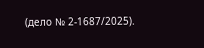(дело № 2-1687/2025).